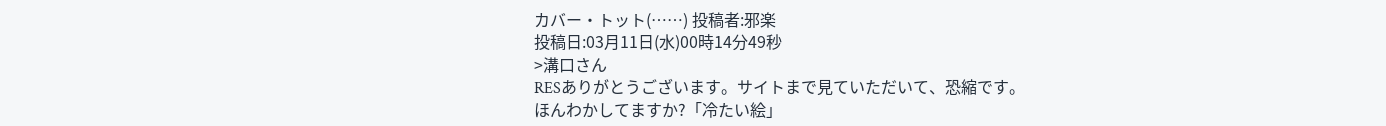カバー・トット(……) 投稿者:邪楽
投稿日:03月11日(水)00時14分49秒
>溝口さん
RESありがとうございます。サイトまで見ていただいて、恐縮です。
ほんわかしてますか?「冷たい絵」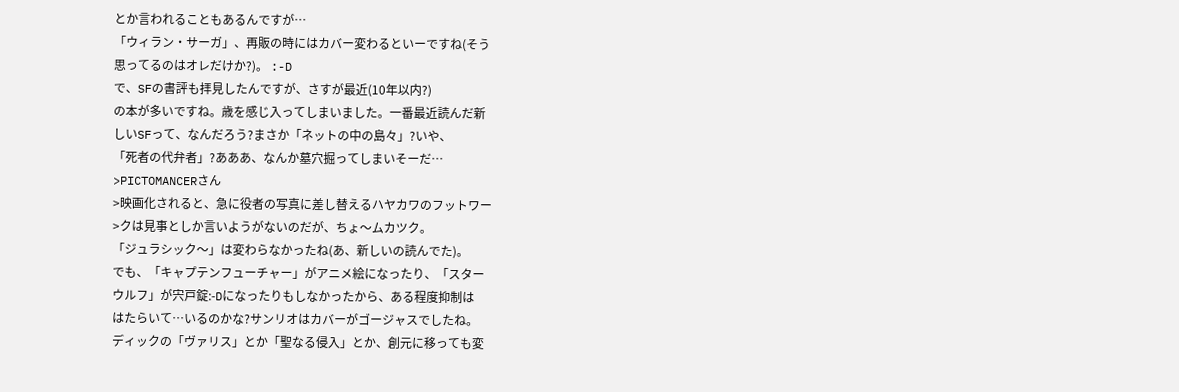とか言われることもあるんですが…
「ウィラン・サーガ」、再販の時にはカバー変わるといーですね(そう
思ってるのはオレだけか?)。 :-D
で、SFの書評も拝見したんですが、さすが最近(10年以内?)
の本が多いですね。歳を感じ入ってしまいました。一番最近読んだ新
しいSFって、なんだろう?まさか「ネットの中の島々」?いや、
「死者の代弁者」?あああ、なんか墓穴掘ってしまいそーだ…
>PICTOMANCERさん
>映画化されると、急に役者の写真に差し替えるハヤカワのフットワー
>クは見事としか言いようがないのだが、ちょ〜ムカツク。
「ジュラシック〜」は変わらなかったね(あ、新しいの読んでた)。
でも、「キャプテンフューチャー」がアニメ絵になったり、「スター
ウルフ」が宍戸錠:-Dになったりもしなかったから、ある程度抑制は
はたらいて…いるのかな?サンリオはカバーがゴージャスでしたね。
ディックの「ヴァリス」とか「聖なる侵入」とか、創元に移っても変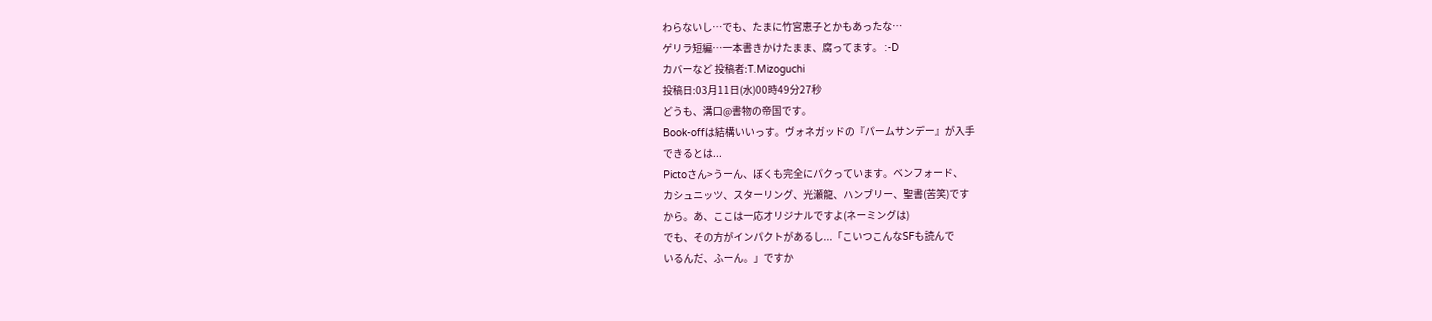わらないし…でも、たまに竹宮恵子とかもあったな…
ゲリラ短編…一本書きかけたまま、腐ってます。 :-D
カバーなど 投稿者:T.Mizoguchi
投稿日:03月11日(水)00時49分27秒
どうも、溝口@書物の帝国です。
Book-offは結構いいっす。ヴォネガッドの『パームサンデー』が入手
できるとは...
Pictoさん>うーん、ぼくも完全にパクっています。ベンフォード、
カシュニッツ、スターリング、光瀬龍、ハンブリー、聖書(苦笑)です
から。あ、ここは一応オリジナルですよ(ネーミングは)
でも、その方がインパクトがあるし...「こいつこんなSFも読んで
いるんだ、ふーん。」ですか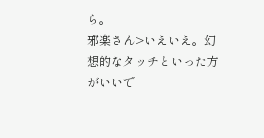ら。
邪楽さん>いえいえ。幻想的なタッチといった方がいいで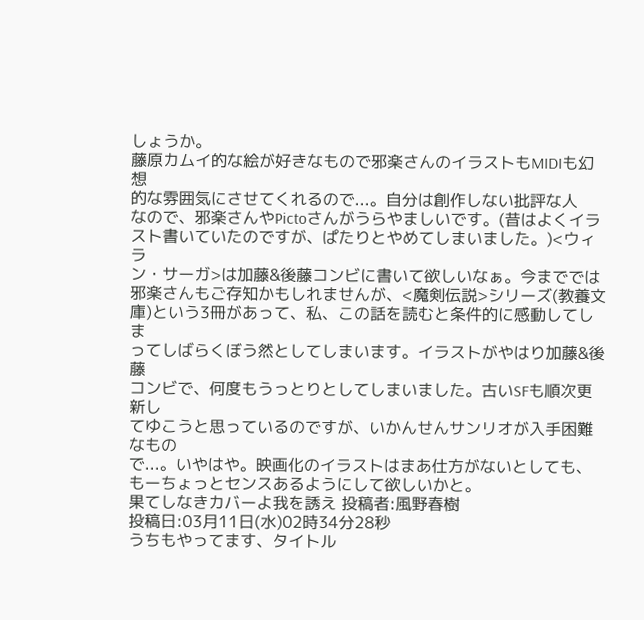しょうか。
藤原カムイ的な絵が好きなもので邪楽さんのイラストもMIDIも幻想
的な雰囲気にさせてくれるので...。自分は創作しない批評な人
なので、邪楽さんやPictoさんがうらやましいです。(昔はよくイラ
スト書いていたのですが、ぱたりとやめてしまいました。)<ウィラ
ン・サーガ>は加藤&後藤コンビに書いて欲しいなぁ。今まででは
邪楽さんもご存知かもしれませんが、<魔剣伝説>シリーズ(教養文
庫)という3冊があって、私、この話を読むと条件的に感動してしま
ってしばらくぼう然としてしまいます。イラストがやはり加藤&後藤
コンビで、何度もうっとりとしてしまいました。古いSFも順次更新し
てゆこうと思っているのですが、いかんせんサンリオが入手困難なもの
で...。いやはや。映画化のイラストはまあ仕方がないとしても、
もーちょっとセンスあるようにして欲しいかと。
果てしなきカバーよ我を誘え 投稿者:風野春樹
投稿日:03月11日(水)02時34分28秒
うちもやってます、タイトル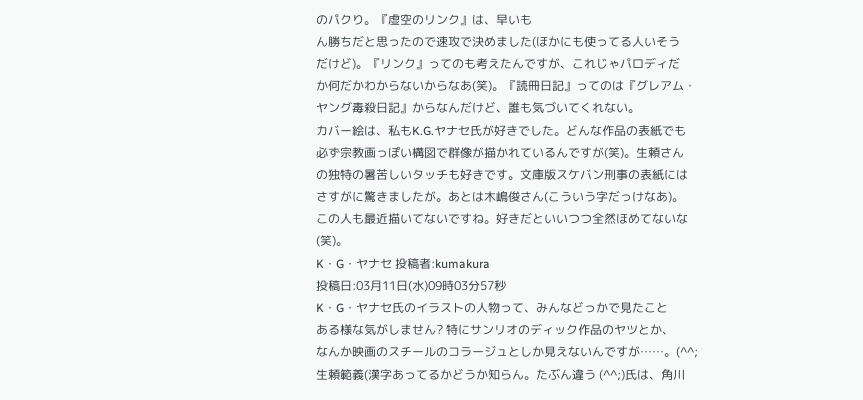のパクり。『虚空のリンク』は、早いも
ん勝ちだと思ったので速攻で決めました(ほかにも使ってる人いそう
だけど)。『リンク』ってのも考えたんですが、これじゃパロディだ
か何だかわからないからなあ(笑)。『読冊日記』ってのは『グレアム・
ヤング毒殺日記』からなんだけど、誰も気づいてくれない。
カバー絵は、私もK.G.ヤナセ氏が好きでした。どんな作品の表紙でも
必ず宗教画っぽい構図で群像が描かれているんですが(笑)。生頼さん
の独特の暑苦しいタッチも好きです。文庫版スケバン刑事の表紙には
さすがに驚きましたが。あとは木嶋俊さん(こういう字だっけなあ)。
この人も最近描いてないですね。好きだといいつつ全然ほめてないな
(笑)。
K・G・ヤナセ 投稿者:kumakura
投稿日:03月11日(水)09時03分57秒
K・G・ヤナセ氏のイラストの人物って、みんなどっかで見たこと
ある様な気がしません? 特にサンリオのディック作品のヤツとか、
なんか映画のスチールのコラージュとしか見えないんですが……。(^^;
生頼範義(漢字あってるかどうか知らん。たぶん違う (^^;)氏は、角川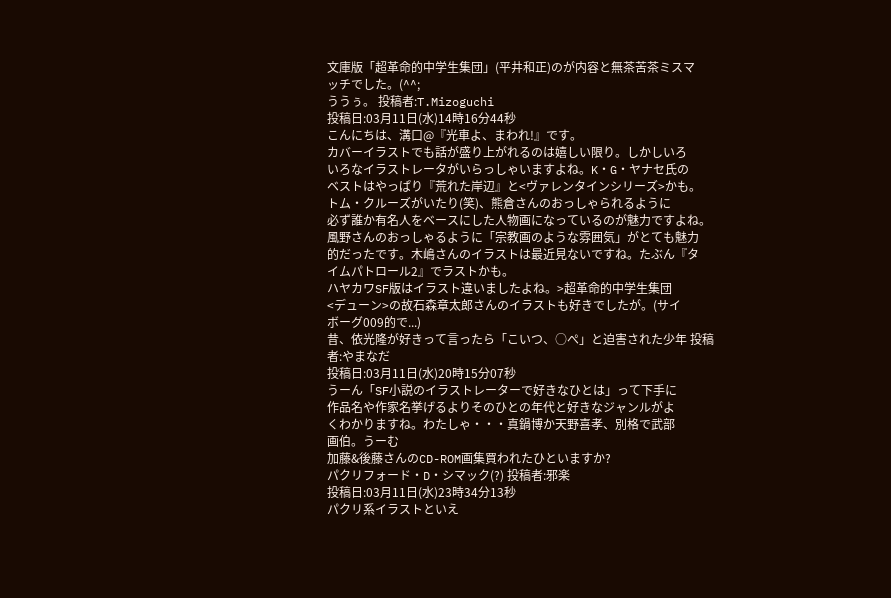文庫版「超革命的中学生集団」(平井和正)のが内容と無茶苦茶ミスマ
ッチでした。(^^;
ううぅ。 投稿者:T.Mizoguchi
投稿日:03月11日(水)14時16分44秒
こんにちは、溝口@『光車よ、まわれ!』です。
カバーイラストでも話が盛り上がれるのは嬉しい限り。しかしいろ
いろなイラストレータがいらっしゃいますよね。K・G・ヤナセ氏の
ベストはやっぱり『荒れた岸辺』と<ヴァレンタインシリーズ>かも。
トム・クルーズがいたり(笑)、熊倉さんのおっしゃられるように
必ず誰か有名人をベースにした人物画になっているのが魅力ですよね。
風野さんのおっしゃるように「宗教画のような雰囲気」がとても魅力
的だったです。木嶋さんのイラストは最近見ないですね。たぶん『タ
イムパトロール2』でラストかも。
ハヤカワSF版はイラスト違いましたよね。>超革命的中学生集団
<デューン>の故石森章太郎さんのイラストも好きでしたが。(サイ
ボーグ009的で...)
昔、依光隆が好きって言ったら「こいつ、○ぺ」と迫害された少年 投稿者:やまなだ
投稿日:03月11日(水)20時15分07秒
うーん「SF小説のイラストレーターで好きなひとは」って下手に
作品名や作家名挙げるよりそのひとの年代と好きなジャンルがよ
くわかりますね。わたしゃ・・・真鍋博か天野喜孝、別格で武部
画伯。うーむ
加藤&後藤さんのCD-ROM画集買われたひといますか?
パクリフォード・D・シマック(?) 投稿者:邪楽
投稿日:03月11日(水)23時34分13秒
パクリ系イラストといえ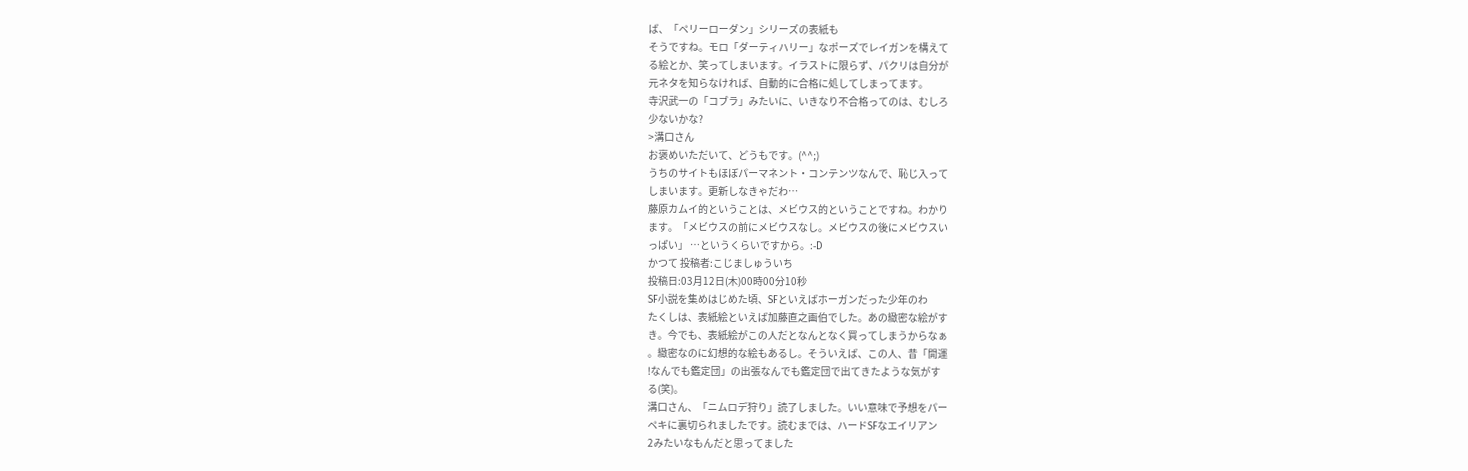ば、「ペリーローダン」シリーズの表紙も
そうですね。モロ「ダーティハリー」なポーズでレイガンを構えて
る絵とか、笑ってしまいます。イラストに限らず、パクリは自分が
元ネタを知らなければ、自動的に合格に処してしまってます。
寺沢武一の「コブラ」みたいに、いきなり不合格ってのは、むしろ
少ないかな?
>溝口さん
お褒めいただいて、どうもです。(^^;)
うちのサイトもほぼパーマネント・コンテンツなんで、恥じ入って
しまいます。更新しなきゃだわ…
藤原カムイ的ということは、メビウス的ということですね。わかり
ます。「メビウスの前にメビウスなし。メビウスの後にメビウスい
っぱい」 …というくらいですから。:-D
かつて 投稿者:こじましゅういち
投稿日:03月12日(木)00時00分10秒
SF小説を集めはじめた頃、SFといえばホーガンだった少年のわ
たくしは、表紙絵といえば加藤直之画伯でした。あの緻密な絵がす
き。今でも、表紙絵がこの人だとなんとなく買ってしまうからなぁ
。緻密なのに幻想的な絵もあるし。そういえば、この人、昔「開運
!なんでも鑑定団」の出張なんでも鑑定団で出てきたような気がす
る(笑)。
溝口さん、「ニムロデ狩り」読了しました。いい意味で予想をパー
ペキに裏切られましたです。読むまでは、ハードSFなエイリアン
2みたいなもんだと思ってました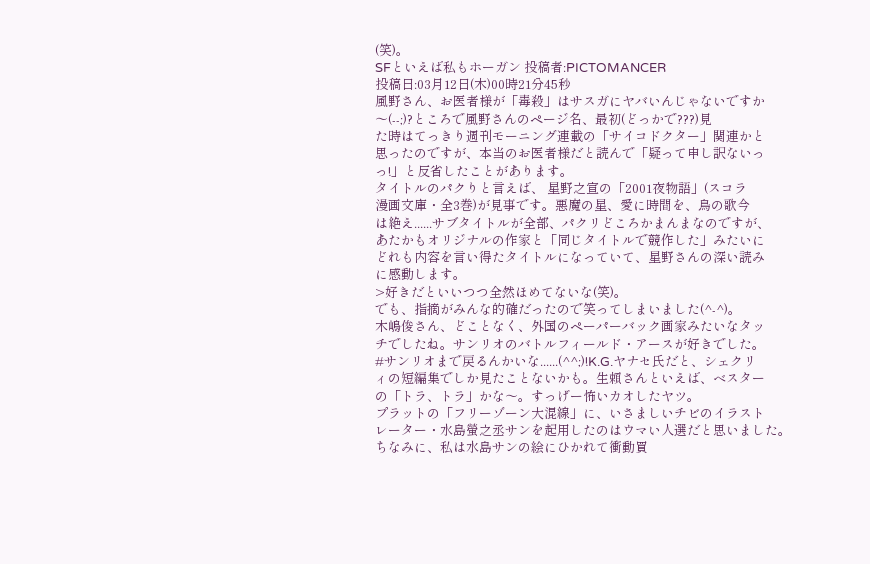(笑)。
SFといえば私もホーガン 投稿者:PICTOMANCER
投稿日:03月12日(木)00時21分45秒
風野さん、お医者様が「毒殺」はサスガにヤバいんじゃないですか
〜(--;)?ところで風野さんのページ名、最初(どっかで???)見
た時はてっきり週刊モーニング連載の「サイコドクター」関連かと
思ったのですが、本当のお医者様だと読んで「疑って申し訳ないっ
っ!」と反省したことがあります。
タイトルのパクりと言えば、 星野之宣の「2001夜物語」(スコラ
漫画文庫・全3巻)が見事です。悪魔の星、愛に時間を、鳥の歌今
は絶え......サブタイトルが全部、パクリどころかまんまなのですが、
あたかもオリジナルの作家と「同じタイトルで競作した」みたいに
どれも内容を言い得たタイトルになっていて、星野さんの深い読み
に感動します。
>好きだといいつつ全然ほめてないな(笑)。
でも、指摘がみんな的確だったので笑ってしまいました(^-^)。
木嶋俊さん、どことなく、外国のペーパーバック画家みたいなタッ
チでしたね。サンリオのバトルフィールド・アースが好きでした。
#サンリオまで戻るんかいな......(^^;)!K.G.ヤナセ氏だと、シェクリ
ィの短編集でしか見たことないかも。生頼さんといえば、ベスター
の「トラ、トラ」かな〜。すっげー怖いカオしたヤツ。
プラットの「フリーゾーン大混線」に、いさましいチビのイラスト
レーター・水島螢之丞サンを起用したのはウマい人選だと思いました。
ちなみに、私は水島サンの絵にひかれて衝動買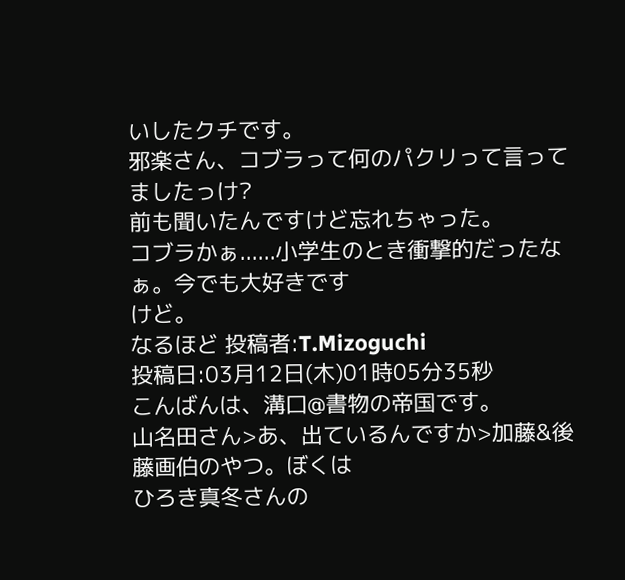いしたクチです。
邪楽さん、コブラって何のパクリって言ってましたっけ?
前も聞いたんですけど忘れちゃった。
コブラかぁ......小学生のとき衝撃的だったなぁ。今でも大好きです
けど。
なるほど 投稿者:T.Mizoguchi
投稿日:03月12日(木)01時05分35秒
こんばんは、溝口@書物の帝国です。
山名田さん>あ、出ているんですか>加藤&後藤画伯のやつ。ぼくは
ひろき真冬さんの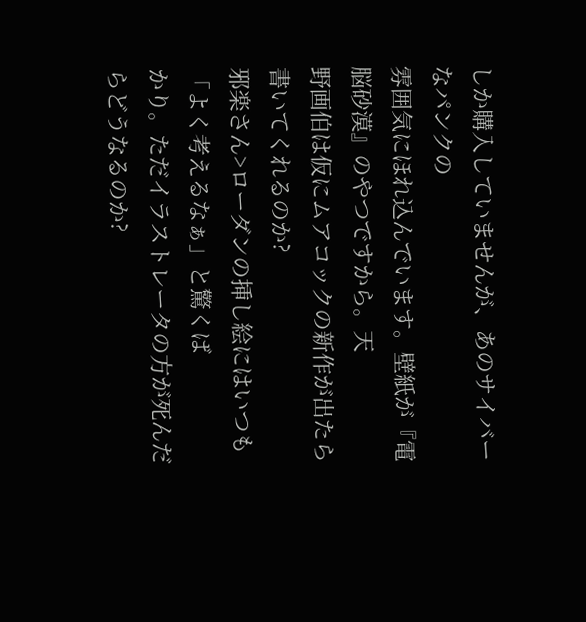しか購入していませんが、あのサイバーなパンクの
雰囲気にほれ込んでいます。壁紙が『電脳砂漠』のやつですから。天
野画伯は仮にムアコックの新作が出たら書いてくれるのか?
邪楽さん>ローダンの挿し絵にはいつも「よく考えるなぁ」と驚くば
かり。ただイラストレータの方が死んだらどうなるのか?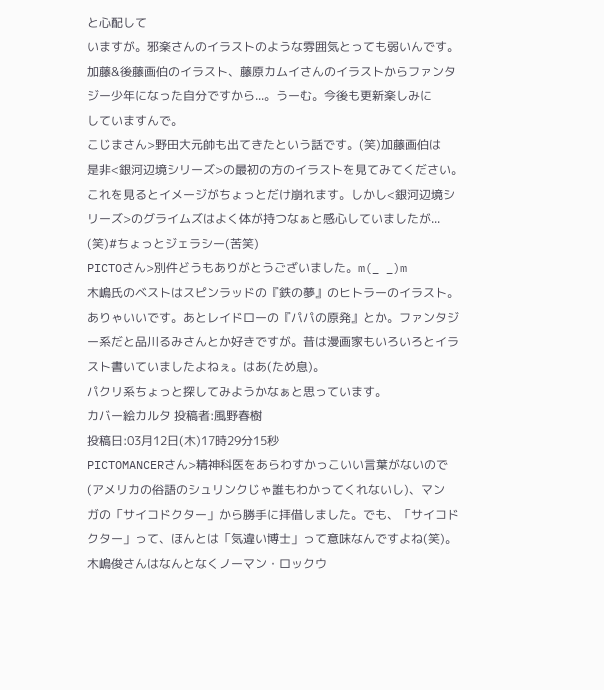と心配して
いますが。邪楽さんのイラストのような雰囲気とっても弱いんです。
加藤&後藤画伯のイラスト、藤原カムイさんのイラストからファンタ
ジー少年になった自分ですから...。うーむ。今後も更新楽しみに
していますんで。
こじまさん>野田大元帥も出てきたという話です。(笑)加藤画伯は
是非<銀河辺境シリーズ>の最初の方のイラストを見てみてください。
これを見るとイメージがちょっとだけ崩れます。しかし<銀河辺境シ
リーズ>のグライムズはよく体が持つなぁと感心していましたが...
(笑)#ちょっとジェラシー(苦笑)
PICTOさん>別件どうもありがとうございました。m(_ _)m
木嶋氏のベストはスピンラッドの『鉄の夢』のヒトラーのイラスト。
ありゃいいです。あとレイドローの『パパの原発』とか。ファンタジ
ー系だと品川るみさんとか好きですが。昔は漫画家もいろいろとイラ
スト書いていましたよねぇ。はあ(ため息)。
パクリ系ちょっと探してみようかなぁと思っています。
カバー絵カルタ 投稿者:風野春樹
投稿日:03月12日(木)17時29分15秒
PICTOMANCERさん>精神科医をあらわすかっこいい言葉がないので
(アメリカの俗語のシュリンクじゃ誰もわかってくれないし)、マン
ガの「サイコドクター」から勝手に拝借しました。でも、「サイコド
クター」って、ほんとは「気違い博士」って意味なんですよね(笑)。
木嶋俊さんはなんとなくノーマン・ロックウ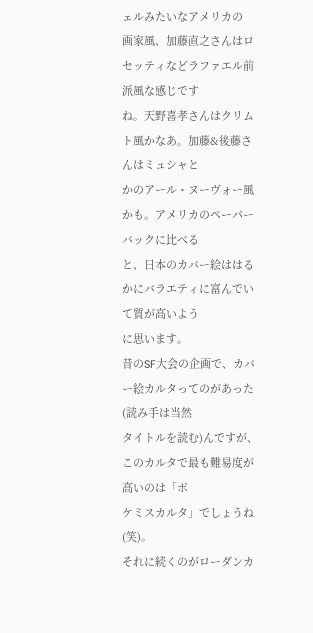ェルみたいなアメリカの
画家風、加藤直之さんはロセッティなどラファエル前派風な感じです
ね。天野喜孝さんはクリムト風かなあ。加藤&後藤さんはミュシャと
かのアール・ヌーヴォー風かも。アメリカのペーパーバックに比べる
と、日本のカバー絵ははるかにバラエティに富んでいて質が高いよう
に思います。
昔のSF大会の企画で、カバー絵カルタってのがあった(読み手は当然
タイトルを読む)んですが、このカルタで最も難易度が高いのは「ポ
ケミスカルタ」でしょうね(笑)。
それに続くのがローダンカ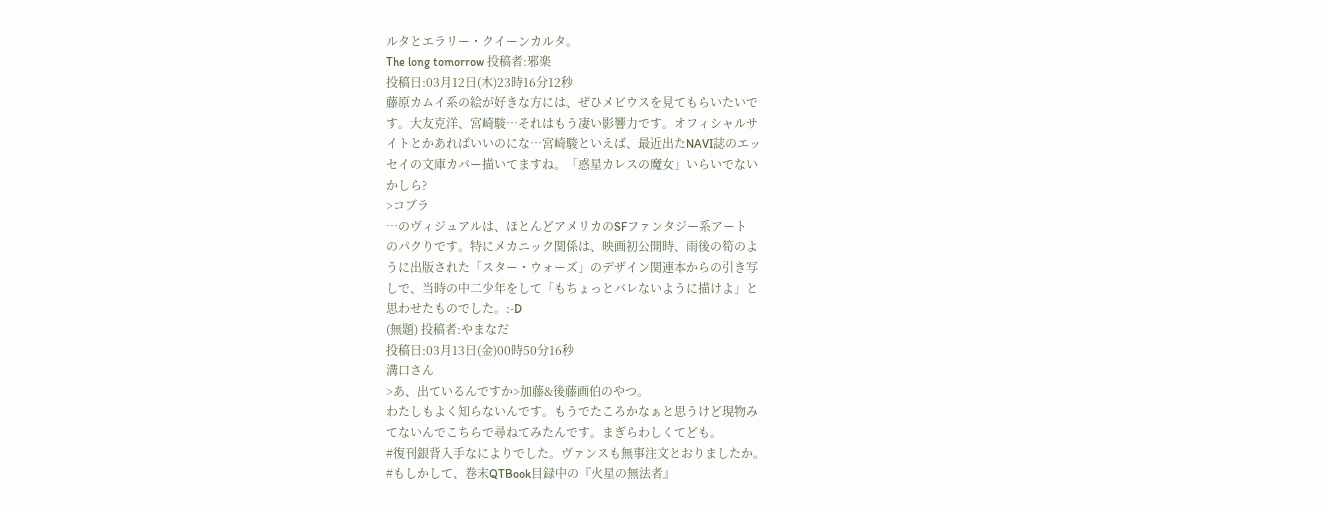ルタとエラリー・クイーンカルタ。
The long tomorrow 投稿者:邪楽
投稿日:03月12日(木)23時16分12秒
藤原カムイ系の絵が好きな方には、ぜひメビウスを見てもらいたいで
す。大友克洋、宮崎駿…それはもう凄い影響力です。オフィシャルサ
イトとかあればいいのにな…宮崎駿といえば、最近出たNAVI誌のエッ
セイの文庫カバー描いてますね。「惑星カレスの魔女」いらいでない
かしら?
>コブラ
…のヴィジュアルは、ほとんどアメリカのSFファンタジー系アート
のパクりです。特にメカニック関係は、映画初公開時、雨後の筍のよ
うに出版された「スター・ウォーズ」のデザイン関連本からの引き写
しで、当時の中二少年をして「もちょっとバレないように描けよ」と
思わせたものでした。:-D
(無題) 投稿者:やまなだ
投稿日:03月13日(金)00時50分16秒
溝口さん
>あ、出ているんですか>加藤&後藤画伯のやつ。
わたしもよく知らないんです。もうでたころかなぁと思うけど現物み
てないんでこちらで尋ねてみたんです。まぎらわしくてども。
#復刊銀背入手なによりでした。ヴァンスも無事注文とおりましたか。
#もしかして、巻末QTBook目録中の『火星の無法者』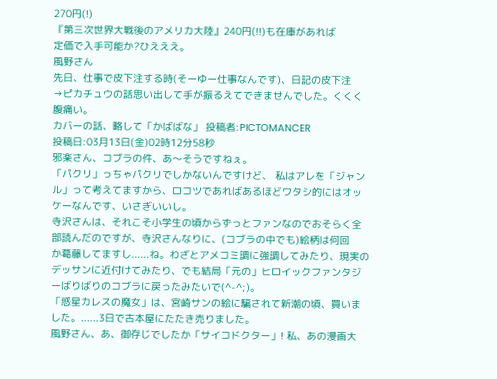270円(!)
『第三次世界大戦後のアメリカ大陸』240円(!!)も在庫があれば
定価で入手可能か?ひえええ。
風野さん
先日、仕事で皮下注する時(そーゆー仕事なんです)、日記の皮下注
→ピカチュウの話思い出して手が振るえてできませんでした。くくく
腹痛い。
カバーの話、略して「かばばな」 投稿者:PICTOMANCER
投稿日:03月13日(金)02時12分58秒
邪楽さん、コブラの件、あ〜そうですねぇ。
「パクリ」っちゃパクリでしかないんですけど、 私はアレを「ジャン
ル」って考えてますから、ロコツであればあるほどワタシ的にはオッ
ケーなんです、いさぎいいし。
寺沢さんは、それこそ小学生の頃からずっとファンなのでおそらく全
部読んだのですが、寺沢さんなりに、(コブラの中でも)絵柄は何回
か葛藤してますし......ね。わざとアメコミ調に強調してみたり、現実の
デッサンに近付けてみたり、でも結局「元の」ヒロイックファンタジ
ーばりばりのコブラに戻ったみたいで(^-^;)。
「惑星カレスの魔女」は、宮崎サンの絵に騙されて新潮の頃、買いま
した。......3日で古本屋にたたき売りました。
風野さん、あ、御存じでしたか「サイコドクター」! 私、あの漫画大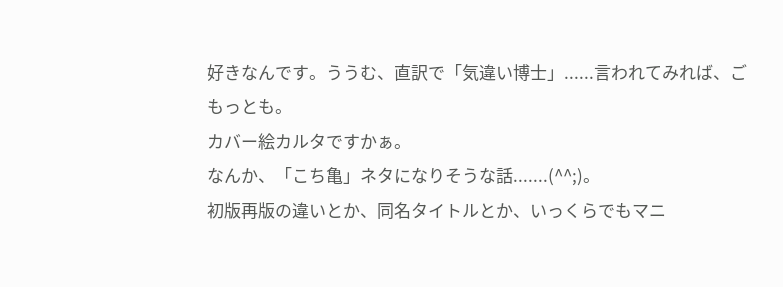好きなんです。ううむ、直訳で「気違い博士」......言われてみれば、ご
もっとも。
カバー絵カルタですかぁ。
なんか、「こち亀」ネタになりそうな話.......(^^;)。
初版再版の違いとか、同名タイトルとか、いっくらでもマニ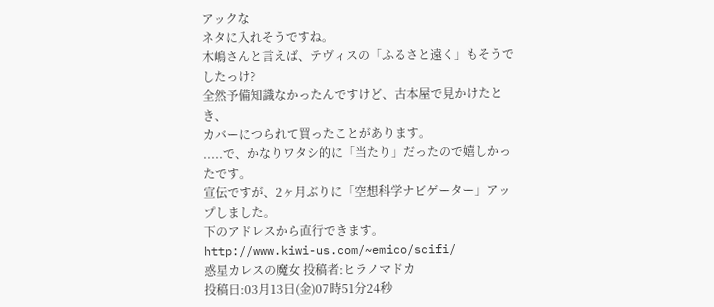アックな
ネタに入れそうですね。
木嶋さんと言えば、テヴィスの「ふるさと遠く」もそうでしたっけ?
全然予備知識なかったんですけど、古本屋で見かけたとき、
カバーにつられて買ったことがあります。
.....で、かなりワタシ的に「当たり」だったので嬉しかったです。
宣伝ですが、2ヶ月ぶりに「空想科学ナビゲーター」アップしました。
下のアドレスから直行できます。
http://www.kiwi-us.com/~emico/scifi/
惑星カレスの魔女 投稿者:ヒラノマドカ
投稿日:03月13日(金)07時51分24秒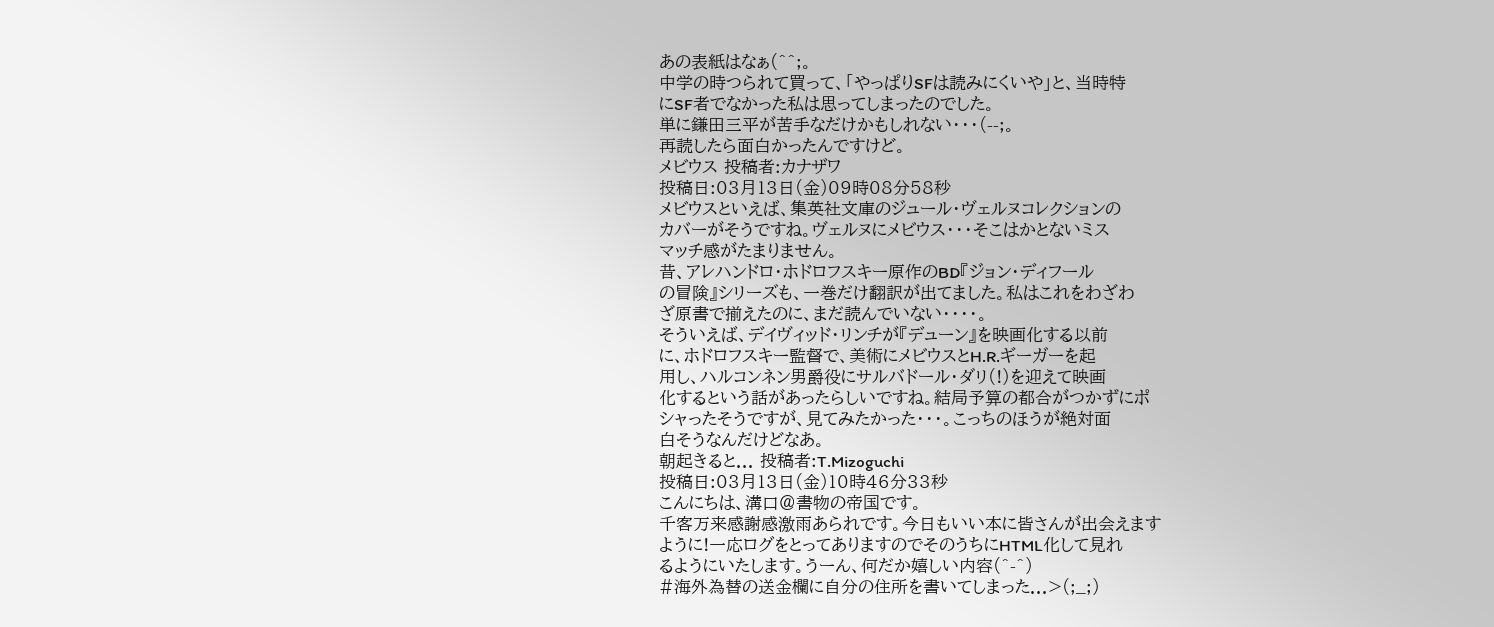あの表紙はなぁ(^^;。
中学の時つられて買って、「やっぱりSFは読みにくいや」と、当時特
にSF者でなかった私は思ってしまったのでした。
単に鎌田三平が苦手なだけかもしれない・・・(--;。
再読したら面白かったんですけど。
メビウス 投稿者:カナザワ
投稿日:03月13日(金)09時08分58秒
メビウスといえば、集英社文庫のジュール・ヴェルヌコレクションの
カバーがそうですね。ヴェルヌにメビウス・・・そこはかとないミス
マッチ感がたまりません。
昔、アレハンドロ・ホドロフスキー原作のBD『ジョン・ディフール
の冒険』シリーズも、一巻だけ翻訳が出てました。私はこれをわざわ
ざ原書で揃えたのに、まだ読んでいない・・・・。
そういえば、デイヴィッド・リンチが『デューン』を映画化する以前
に、ホドロフスキー監督で、美術にメビウスとH.R.ギーガーを起
用し、ハルコンネン男爵役にサルバドール・ダリ(!)を迎えて映画
化するという話があったらしいですね。結局予算の都合がつかずにポ
シャったそうですが、見てみたかった・・・。こっちのほうが絶対面
白そうなんだけどなあ。
朝起きると... 投稿者:T.Mizoguchi
投稿日:03月13日(金)10時46分33秒
こんにちは、溝口@書物の帝国です。
千客万来感謝感激雨あられです。今日もいい本に皆さんが出会えます
ように!一応ログをとってありますのでそのうちにHTML化して見れ
るようにいたします。うーん、何だか嬉しい内容(^-^)
#海外為替の送金欄に自分の住所を書いてしまった...>(;_;)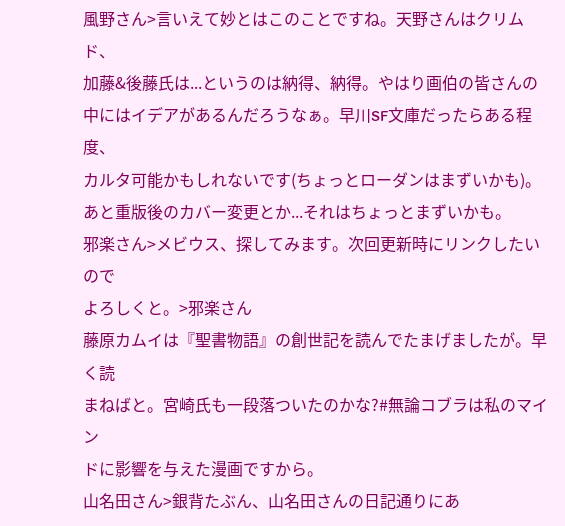風野さん>言いえて妙とはこのことですね。天野さんはクリムド、
加藤&後藤氏は...というのは納得、納得。やはり画伯の皆さんの
中にはイデアがあるんだろうなぁ。早川SF文庫だったらある程度、
カルタ可能かもしれないです(ちょっとローダンはまずいかも)。
あと重版後のカバー変更とか...それはちょっとまずいかも。
邪楽さん>メビウス、探してみます。次回更新時にリンクしたいので
よろしくと。>邪楽さん
藤原カムイは『聖書物語』の創世記を読んでたまげましたが。早く読
まねばと。宮崎氏も一段落ついたのかな?#無論コブラは私のマイン
ドに影響を与えた漫画ですから。
山名田さん>銀背たぶん、山名田さんの日記通りにあ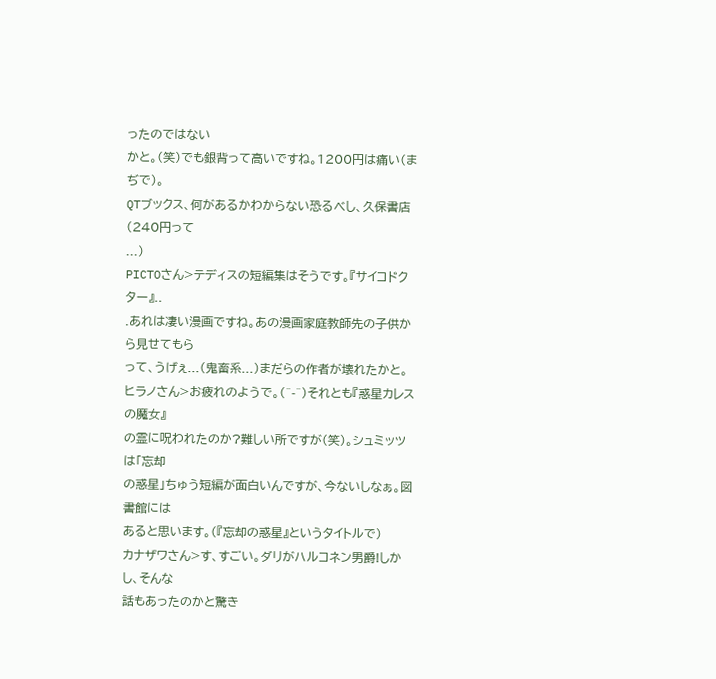ったのではない
かと。(笑)でも銀背って高いですね。1200円は痛い(まぢで)。
QTブックス、何があるかわからない恐るべし、久保書店(240円って
...)
PICTOさん>テディスの短編集はそうです。『サイコドクター』..
.あれは凄い漫画ですね。あの漫画家庭教師先の子供から見せてもら
って、うげぇ...(鬼畜系...)まだらの作者が壊れたかと。
ヒラノさん>お疲れのようで。(^-^)それとも『惑星カレスの魔女』
の霊に呪われたのか?難しい所ですが(笑)。シュミッツは「忘却
の惑星」ちゅう短編が面白いんですが、今ないしなぁ。図書館には
あると思います。(『忘却の惑星』というタイトルで)
カナザワさん>す、すごい。ダリがハルコネン男爵!しかし、そんな
話もあったのかと驚き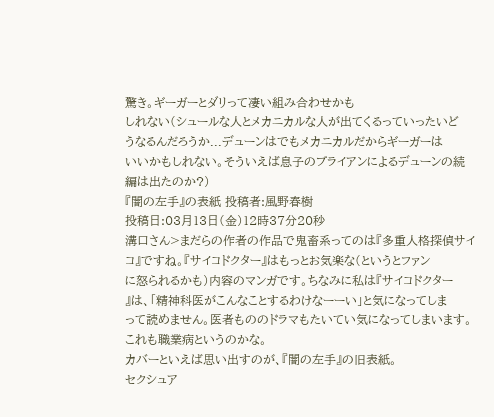驚き。ギーガーとダリって凄い組み合わせかも
しれない(シュールな人とメカニカルな人が出てくるっていったいど
うなるんだろうか...デューンはでもメカニカルだからギーガーは
いいかもしれない。そういえば息子のブライアンによるデューンの続
編は出たのか?)
『闇の左手』の表紙 投稿者:風野春樹
投稿日:03月13日(金)12時37分20秒
溝口さん>まだらの作者の作品で鬼畜系ってのは『多重人格探偵サイ
コ』ですね。『サイコドクター』はもっとお気楽な(というとファン
に怒られるかも)内容のマンガです。ちなみに私は『サイコドクター
』は、「精神科医がこんなことするわけなーーい」と気になってしま
って読めません。医者もののドラマもたいてい気になってしまいます。
これも職業病というのかな。
カバーといえば思い出すのが、『闇の左手』の旧表紙。
セクシュア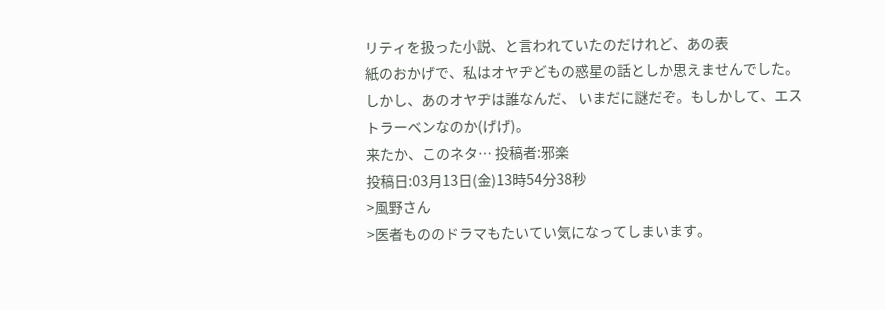リティを扱った小説、と言われていたのだけれど、あの表
紙のおかげで、私はオヤヂどもの惑星の話としか思えませんでした。
しかし、あのオヤヂは誰なんだ、 いまだに謎だぞ。もしかして、エス
トラーベンなのか(げげ)。
来たか、このネタ… 投稿者:邪楽
投稿日:03月13日(金)13時54分38秒
>風野さん
>医者もののドラマもたいてい気になってしまいます。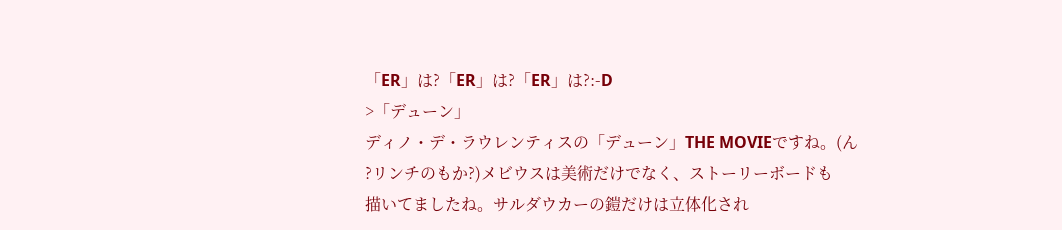「ER」は?「ER」は?「ER」は?:-D
>「デューン」
ディノ・デ・ラウレンティスの「デューン」THE MOVIEですね。(ん
?リンチのもか?)メビウスは美術だけでなく、ストーリーボードも
描いてましたね。サルダウカーの鎧だけは立体化され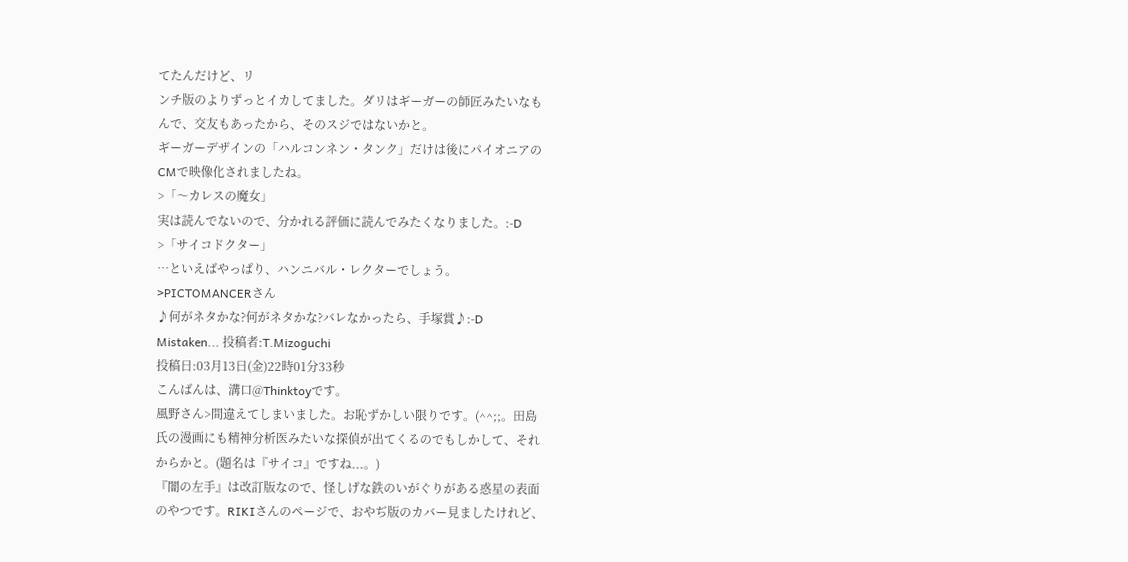てたんだけど、リ
ンチ版のよりずっとイカしてました。ダリはギーガーの師匠みたいなも
んで、交友もあったから、そのスジではないかと。
ギーガーデザインの「ハルコンネン・タンク」だけは後にパイオニアの
CMで映像化されましたね。
>「〜カレスの魔女」
実は読んでないので、分かれる評価に読んでみたくなりました。:-D
>「サイコドクター」
…といえばやっぱり、ハンニバル・レクターでしょう。
>PICTOMANCERさん
♪何がネタかな?何がネタかな?バレなかったら、手塚賞♪:-D
Mistaken... 投稿者:T.Mizoguchi
投稿日:03月13日(金)22時01分33秒
こんばんは、溝口@Thinktoyです。
風野さん>間違えてしまいました。お恥ずかしい限りです。(^^;;。田島
氏の漫画にも精神分析医みたいな探偵が出てくるのでもしかして、それ
からかと。(題名は『サイコ』ですね...。)
『闇の左手』は改訂版なので、怪しげな鉄のいがぐりがある惑星の表面
のやつです。RIKIさんのページで、おやぢ版のカバー見ましたけれど、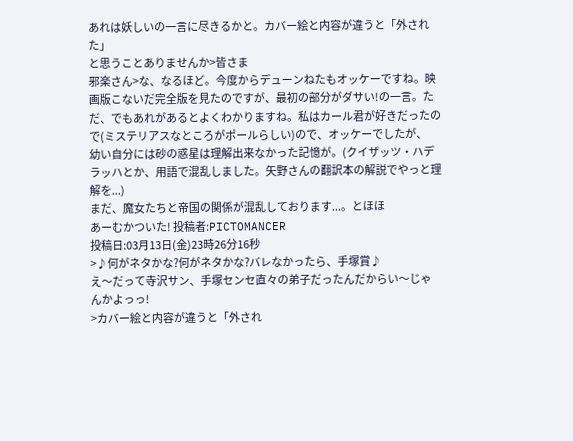あれは妖しいの一言に尽きるかと。カバー絵と内容が違うと「外された」
と思うことありませんか>皆さま
邪楽さん>な、なるほど。今度からデューンねたもオッケーですね。映
画版こないだ完全版を見たのですが、最初の部分がダサい!の一言。た
だ、でもあれがあるとよくわかりますね。私はカール君が好きだったの
で(ミステリアスなところがポールらしい)ので、オッケーでしたが、
幼い自分には砂の惑星は理解出来なかった記憶が。(クイザッツ・ハデ
ラッハとか、用語で混乱しました。矢野さんの翻訳本の解説でやっと理
解を...)
まだ、魔女たちと帝国の関係が混乱しております...。とほほ
あーむかついた! 投稿者:PICTOMANCER
投稿日:03月13日(金)23時26分16秒
>♪何がネタかな?何がネタかな?バレなかったら、手塚賞♪
え〜だって寺沢サン、手塚センセ直々の弟子だったんだからい〜じゃ
んかよっっ!
>カバー絵と内容が違うと「外され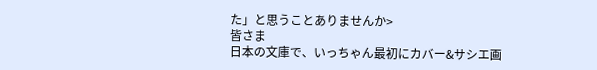た」と思うことありませんか>
皆さま
日本の文庫で、いっちゃん最初にカバー&サシエ画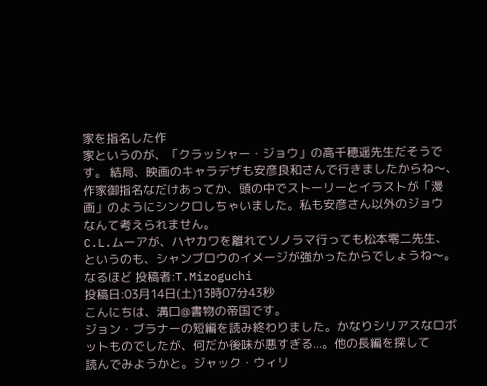家を指名した作
家というのが、「クラッシャー・ジョウ」の高千穂遥先生だそうで
す。 結局、映画のキャラデザも安彦良和さんで行きましたからね〜、
作家御指名なだけあってか、頭の中でストーリーとイラストが「漫
画」のようにシンクロしちゃいました。私も安彦さん以外のジョウ
なんて考えられません。
C.L.ムーアが、ハヤカワを離れてソノラマ行っても松本零二先生、
というのも、シャンブロウのイメージが強かったからでしょうね〜。
なるほど 投稿者:T.Mizoguchi
投稿日:03月14日(土)13時07分43秒
こんにちは、溝口@書物の帝国です。
ジョン・ブラナーの短編を読み終わりました。かなりシリアスなロボ
ットものでしたが、何だか後味が悪すぎる...。他の長編を探して
読んでみようかと。ジャック・ウィリ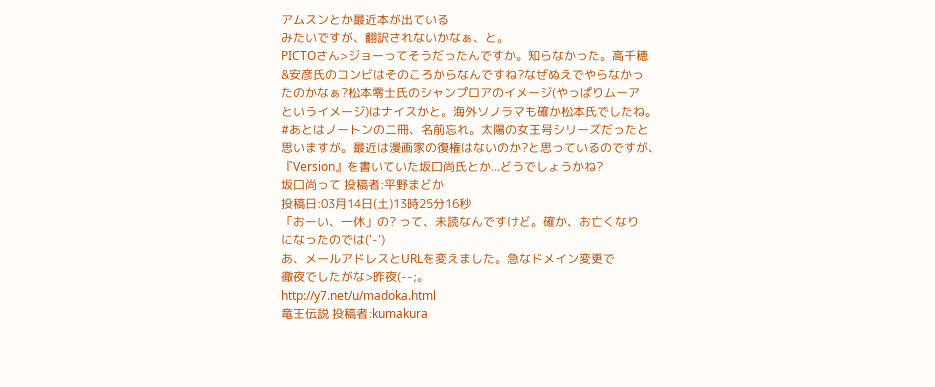アムスンとか最近本が出ている
みたいですが、翻訳されないかなぁ、と。
PICTOさん>ジョーってそうだったんですか。知らなかった。高千穂
&安彦氏のコンビはそのころからなんですね?なぜぬえでやらなかっ
たのかなぁ?松本零士氏のシャンプロアのイメージ(やっぱりムーア
というイメージ)はナイスかと。海外ソノラマも確か松本氏でしたね。
#あとはノートンの二冊、名前忘れ。太陽の女王号シリーズだったと
思いますが。最近は漫画家の復権はないのか?と思っているのですが、
『Version』を書いていた坂口尚氏とか...どうでしょうかね?
坂口尚って 投稿者:平野まどか
投稿日:03月14日(土)13時25分16秒
「おーい、一休」の? って、未読なんですけど。確か、お亡くなり
になったのでは('-')
あ、メールアドレスとURLを変えました。急なドメイン変更で
徹夜でしたがな>昨夜(--;。
http://y7.net/u/madoka.html
竜王伝説 投稿者:kumakura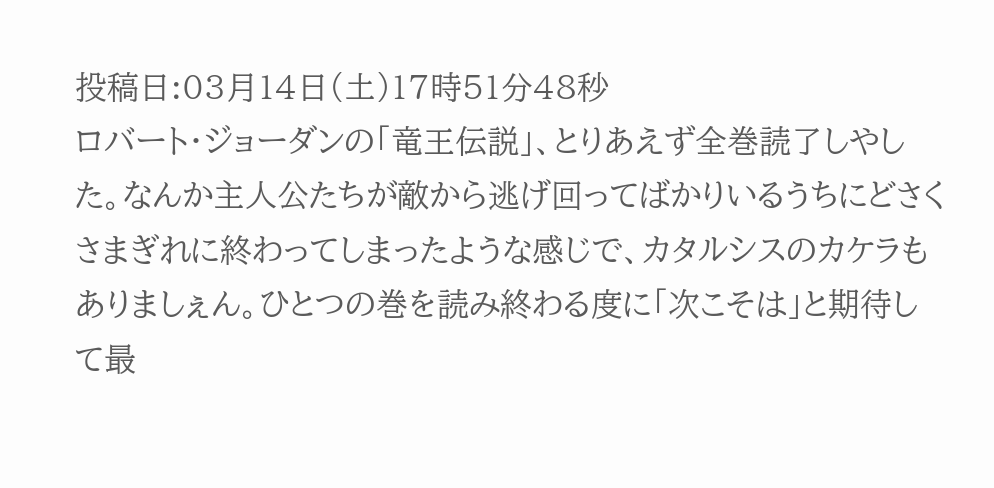投稿日:03月14日(土)17時51分48秒
ロバート・ジョーダンの「竜王伝説」、とりあえず全巻読了しやし
た。なんか主人公たちが敵から逃げ回ってばかりいるうちにどさく
さまぎれに終わってしまったような感じで、カタルシスのカケラも
ありましぇん。ひとつの巻を読み終わる度に「次こそは」と期待し
て最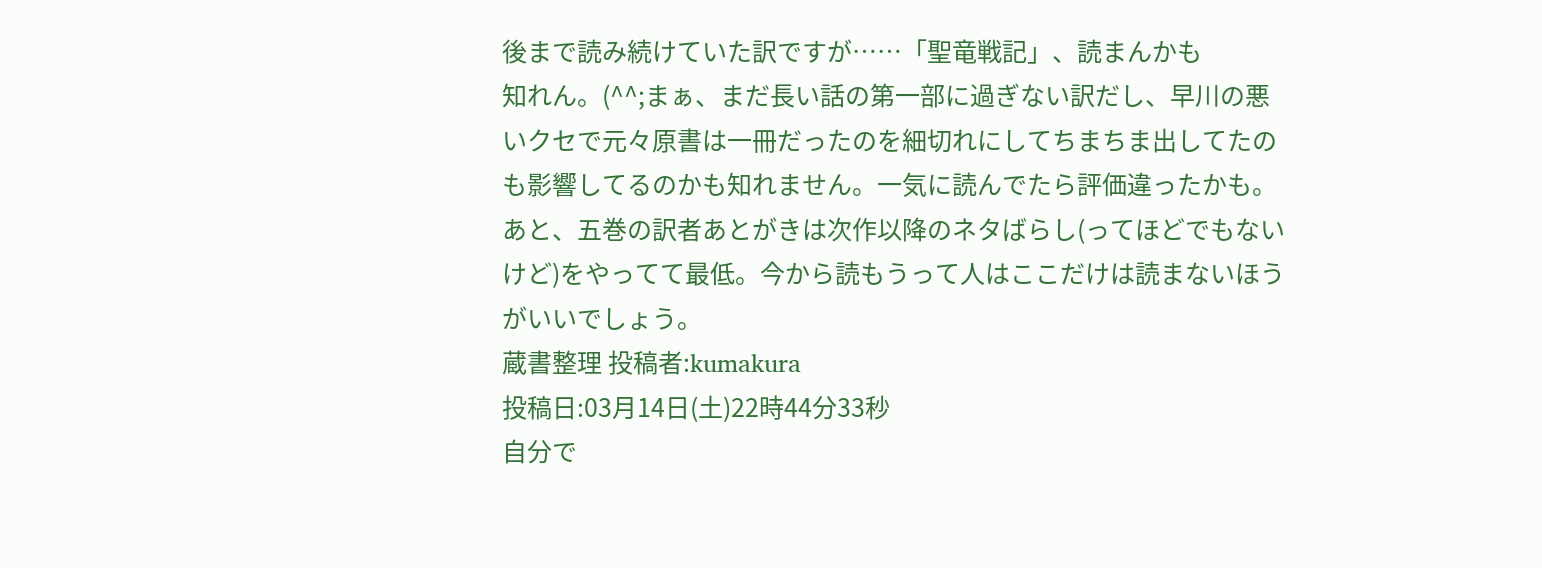後まで読み続けていた訳ですが……「聖竜戦記」、読まんかも
知れん。(^^;まぁ、まだ長い話の第一部に過ぎない訳だし、早川の悪
いクセで元々原書は一冊だったのを細切れにしてちまちま出してたの
も影響してるのかも知れません。一気に読んでたら評価違ったかも。
あと、五巻の訳者あとがきは次作以降のネタばらし(ってほどでもない
けど)をやってて最低。今から読もうって人はここだけは読まないほう
がいいでしょう。
蔵書整理 投稿者:kumakura
投稿日:03月14日(土)22時44分33秒
自分で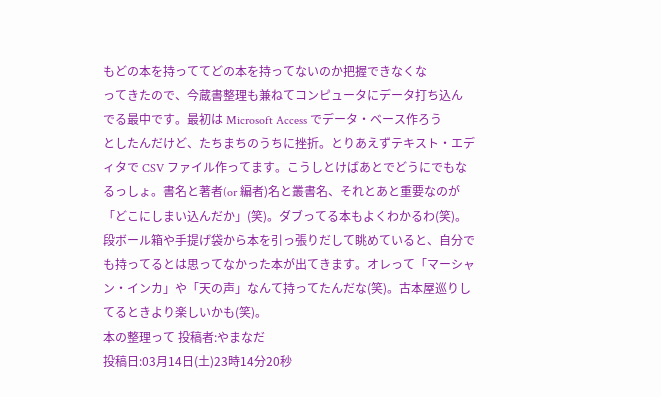もどの本を持っててどの本を持ってないのか把握できなくな
ってきたので、今蔵書整理も兼ねてコンピュータにデータ打ち込ん
でる最中です。最初は Microsoft Access でデータ・ベース作ろう
としたんだけど、たちまちのうちに挫折。とりあえずテキスト・エデ
ィタで CSV ファイル作ってます。こうしとけばあとでどうにでもな
るっしょ。書名と著者(or 編者)名と叢書名、それとあと重要なのが
「どこにしまい込んだか」(笑)。ダブってる本もよくわかるわ(笑)。
段ボール箱や手提げ袋から本を引っ張りだして眺めていると、自分で
も持ってるとは思ってなかった本が出てきます。オレって「マーシャ
ン・インカ」や「天の声」なんて持ってたんだな(笑)。古本屋巡りし
てるときより楽しいかも(笑)。
本の整理って 投稿者:やまなだ
投稿日:03月14日(土)23時14分20秒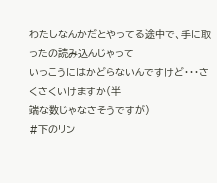わたしなんかだとやってる途中で、手に取ったの読み込んじゃって
いっこうにはかどらないんですけど・・・さくさくいけますか(半
端な数じゃなさそうですが)
#下のリン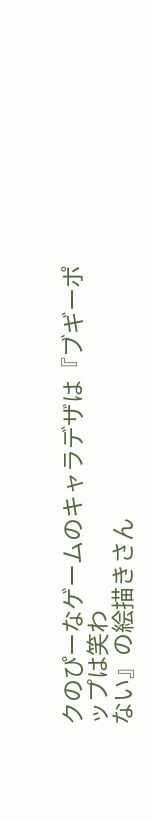クのぴーなゲームのキャラデザは『ブギーポップは笑わ
ない』の絵描きさん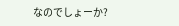なのでしょーか?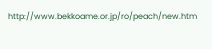http://www.bekkoame.or.jp/ro/peach/new.htm